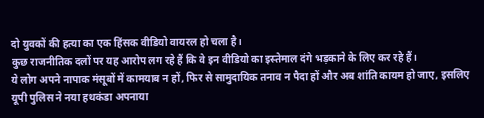दो युवकों की हत्या का एक हिंसक वीडियो वायरल हो चला है।
कुछ राजनीतिक दलों पर यह आरोप लग रहे हैं कि वे इन वीडियो का इस्तेमाल दंगे भड़काने के लिए कर रहे हैं।
ये लोग अपने नापाक मंसूबों में कामयाब न हों, फिर से सामुदायिक तनाव न पैदा हों और अब शांति कायम हो जाए, इसलिए यूपी पुलिस ने नया हथकंडा अपनाया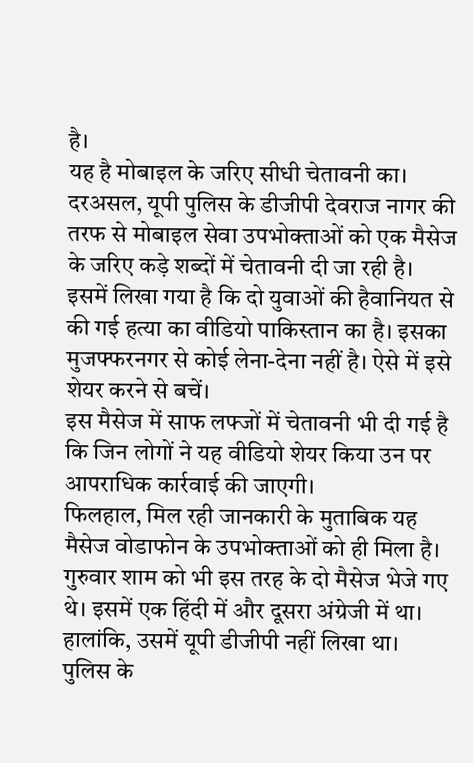है।
यह है मोबाइल के जरिए सीधी चेतावनी का। दरअसल, यूपी पुलिस के डीजीपी देवराज नागर की तरफ से मोबाइल सेवा उपभोक्ताओं को एक मैसेज के जरिए कड़े शब्दों में चेतावनी दी जा रही है।
इसमें लिखा गया है कि दो युवाओं की हैवानियत से की गई हत्या का वीडियो पाकिस्तान का है। इसका मुजफ्फरनगर से कोई लेना-देना नहीं है। ऐसे में इसे शेयर करने से बचें।
इस मैसेज में साफ लफ्जों में चेतावनी भी दी गई है कि जिन लोगों ने यह वीडियो शेयर किया उन पर आपराधिक कार्रवाई की जाएगी।
फिलहाल, मिल रही जानकारी के मुताबिक यह मैसेज वोडाफोन के उपभोक्ताओं को ही मिला है। गुरुवार शाम को भी इस तरह के दो मैसेज भेजे गए थे। इसमें एक हिंदी में और दूसरा अंग्रेजी में था। हालांकि, उसमें यूपी डीजीपी नहीं लिखा था।
पुलिस के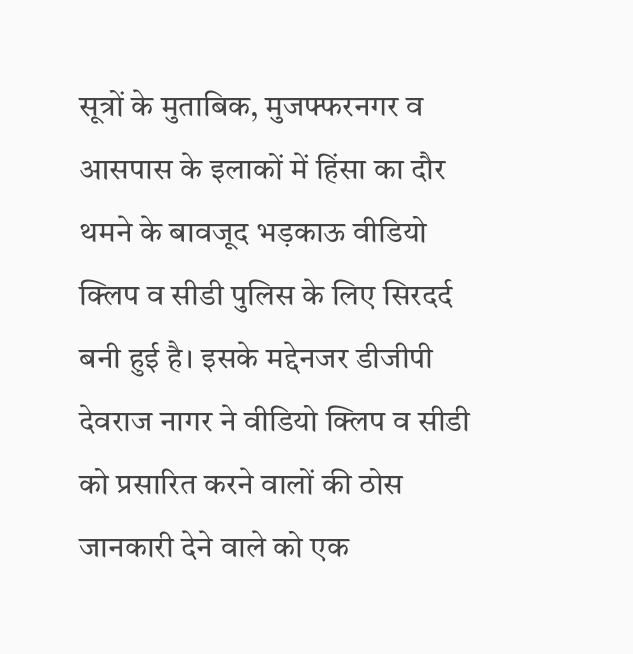सूत्रों के मुताबिक, मुजफ्फरनगर व आसपास के इलाकों में हिंसा का दौर थमने के बावजूद भड़काऊ वीडियो क्लिप व सीडी पुलिस के लिए सिरदर्द बनी हुई है। इसके मद्देनजर डीजीपी देवराज नागर ने वीडियो क्लिप व सीडी को प्रसारित करने वालों की ठोस जानकारी देने वाले को एक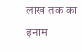लाख तक का इनाम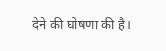देने की घोषणा की है।